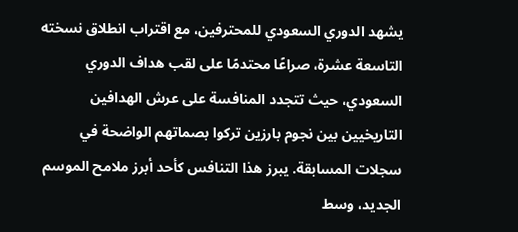يشهد الدوري السعودي للمحترفين، مع اقتراب انطلاق نسخته التاسعة عشرة، صراعًا محتدمًا على لقب هداف الدوري السعودي، حيث تتجدد المنافسة على عرش الهدافين التاريخيين بين نجوم بارزين تركوا بصماتهم الواضحة في سجلات المسابقة. يبرز هذا التنافس كأحد أبرز ملامح الموسم الجديد، وسط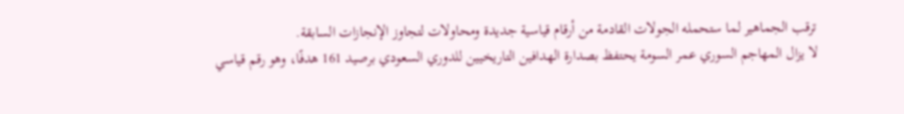ترقب الجماهير لما ستحمله الجولات القادمة من أرقام قياسية جديدة ومحاولات لتجاوز الإنجازات السابقة.
لا يزال المهاجم السوري عمر السومة يحتفظ بصدارة الهدافين التاريخيين للدوري السعودي برصيد 161 هدفًا، وهو رقم قياسي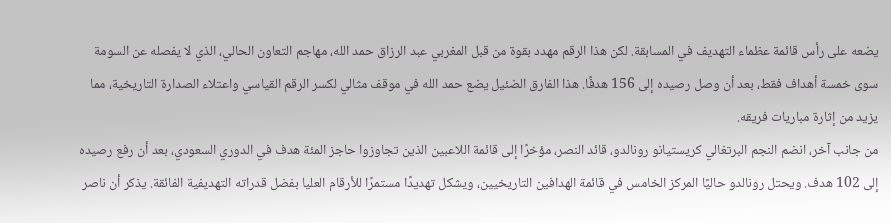يضعه على رأس قائمة عظماء التهديف في المسابقة. لكن هذا الرقم مهدد بقوة من قبل المغربي عبد الرزاق حمد الله، مهاجم التعاون الحالي، الذي لا يفصله عن السومة سوى خمسة أهداف فقط، بعد أن وصل رصيده إلى 156 هدفًا. هذا الفارق الضئيل يضع حمد الله في موقف مثالي لكسر الرقم القياسي واعتلاء الصدارة التاريخية، مما يزيد من إثارة مباريات فريقه.
من جانب آخر، انضم النجم البرتغالي كريستيانو رونالدو، قائد النصر، مؤخرًا إلى قائمة اللاعبين الذين تجاوزوا حاجز المئة هدف في الدوري السعودي، بعد أن رفع رصيده إلى 102 هدف. ويحتل رونالدو حاليًا المركز الخامس في قائمة الهدافين التاريخيين، ويشكل تهديدًا مستمرًا للأرقام العليا بفضل قدراته التهديفية الفائقة. يذكر أن ناصر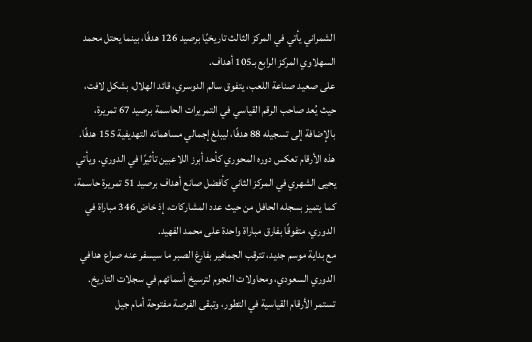الشمراني يأتي في المركز الثالث تاريخيًا برصيد 126 هدفًا، بينما يحتل محمد السهلاوي المركز الرابع بـ105 أهداف.
على صعيد صناعة اللعب، يتفوق سالم الدوسري، قائد الهلال، بشكل لافت، حيث يُعد صاحب الرقم القياسي في التمريرات الحاسمة برصيد 67 تمريرة، بالإضافة إلى تسجيله 88 هدفًا، ليبلغ إجمالي مساهماته التهديفية 155 هدفًا. هذه الأرقام تعكس دوره المحوري كأحد أبرز اللاعبين تأثيرًا في الدوري. ويأتي يحيى الشهري في المركز الثاني كأفضل صانع أهداف برصيد 51 تمريرة حاسمة، كما يتميز بسجله الحافل من حيث عدد المشاركات، إذ خاض 346 مباراة في الدوري، متفوقًا بفارق مباراة واحدة على محمد الفهيد.
مع بداية موسم جديد، تترقب الجماهير بفارغ الصبر ما سيسفر عنه صراع هدافي الدوري السعودي، ومحاولات النجوم لترسيخ أسمائهم في سجلات التاريخ. تستمر الأرقام القياسية في التطور، وتبقى الفرصة مفتوحة أمام جيل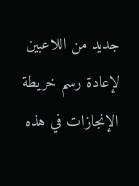جديد من اللاعبين لإعادة رسم خريطة الإنجازات في هذه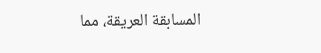المسابقة العريقة، مما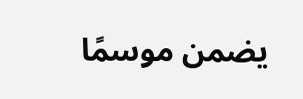يضمن موسمًا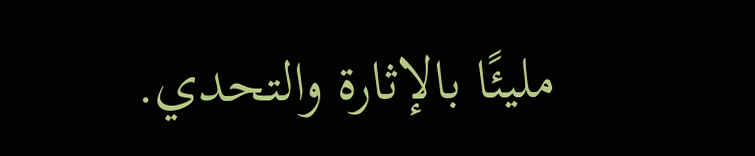مليئًا بالإثارة والتحدي.